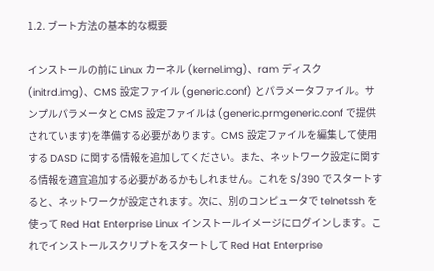1.2. ブート方法の基本的な概要

インストールの前に Linux カーネル (kernel.img)、ram ディスク (initrd.img)、CMS 設定ファイル (generic.conf) とパラメータファイル。サンプルパラメータと CMS 設定ファイルは (generic.prmgeneric.conf で提供されています)を準備する必要があります。CMS 設定ファイルを編集して使用する DASD に関する情報を追加してください。また、ネットワーク設定に関する情報を適宜追加する必要があるかもしれません。これを S/390 でスタートすると、ネットワークが設定されます。次に、別のコンピュータで telnetssh を使って Red Hat Enterprise Linux インストールイメージにログインします。これでインストールスクリプトをスタートして Red Hat Enterprise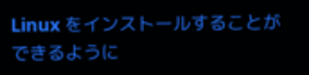Linux をインストールすることができるように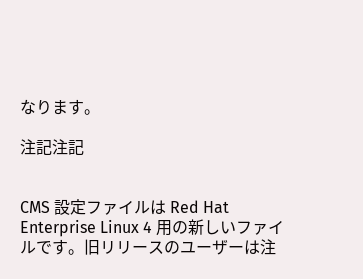なります。

注記注記


CMS 設定ファイルは Red Hat Enterprise Linux 4 用の新しいファイルです。旧リリースのユーザーは注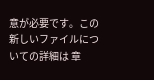意が必要です。この新しいファイルについての詳細は 章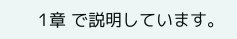1章 で説明しています。